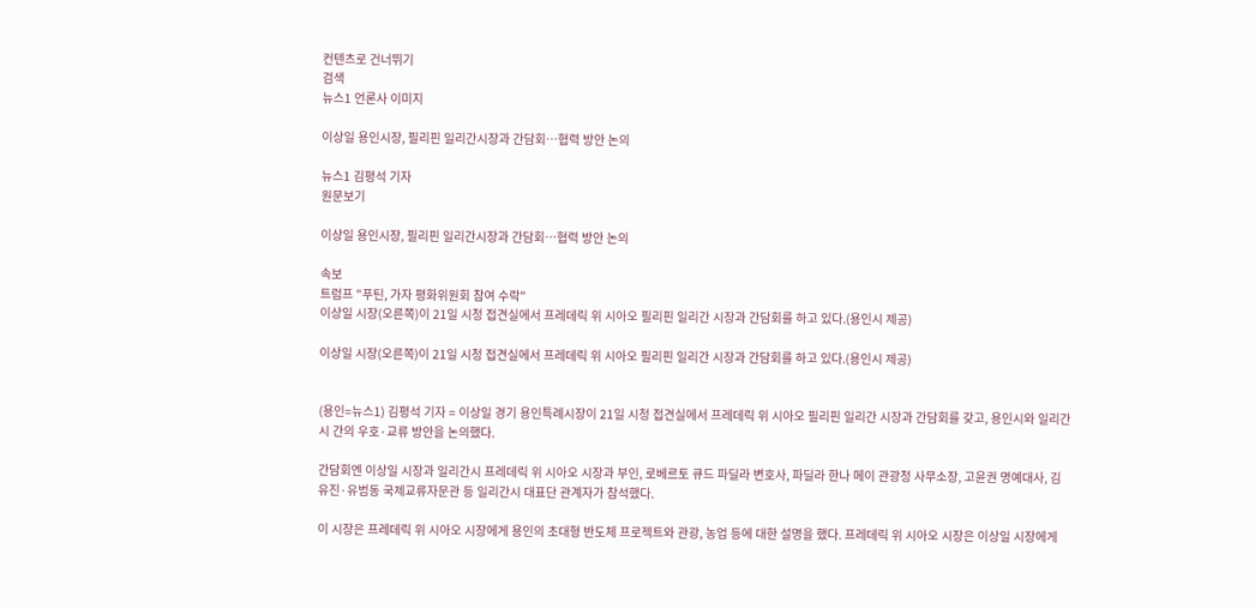컨텐츠로 건너뛰기
검색
뉴스1 언론사 이미지

이상일 용인시장, 필리핀 일리간시장과 간담회…협력 방안 논의

뉴스1 김평석 기자
원문보기

이상일 용인시장, 필리핀 일리간시장과 간담회…협력 방안 논의

속보
트럼프 "푸틴, 가자 평화위원회 참여 수락"
이상일 시장(오른쪽)이 21일 시청 접견실에서 프레데릭 위 시아오 필리핀 일리간 시장과 간담회를 하고 있다.(용인시 제공)

이상일 시장(오른쪽)이 21일 시청 접견실에서 프레데릭 위 시아오 필리핀 일리간 시장과 간담회를 하고 있다.(용인시 제공)


(용인=뉴스1) 김평석 기자 = 이상일 경기 용인특례시장이 21일 시청 접견실에서 프레데릭 위 시아오 필리핀 일리간 시장과 간담회를 갖고, 용인시와 일리간시 간의 우호·교류 방안을 논의했다.

간담회엔 이상일 시장과 일리간시 프레데릭 위 시아오 시장과 부인, 로베르토 큐드 파딜라 변호사, 파딜라 한나 메이 관광청 사무소장, 고윤권 명예대사, 김유진·유범동 국제교류자문관 등 일리간시 대표단 관계자가 참석했다.

이 시장은 프레데릭 위 시아오 시장에게 용인의 초대형 반도체 프로젝트와 관광, 농업 등에 대한 설명을 했다. 프레데릭 위 시아오 시장은 이상일 시장에게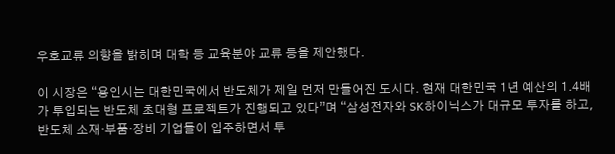우호교류 의향을 밝히며 대학 등 교육분야 교류 등을 제안했다.

이 시장은 “용인시는 대한민국에서 반도체가 제일 먼저 만들어진 도시다. 현재 대한민국 1년 예산의 1.4배가 투입되는 반도체 초대형 프로젝트가 진행되고 있다”며 “삼성전자와 SK하이닉스가 대규모 투자를 하고, 반도체 소재·부품·장비 기업들이 입주하면서 투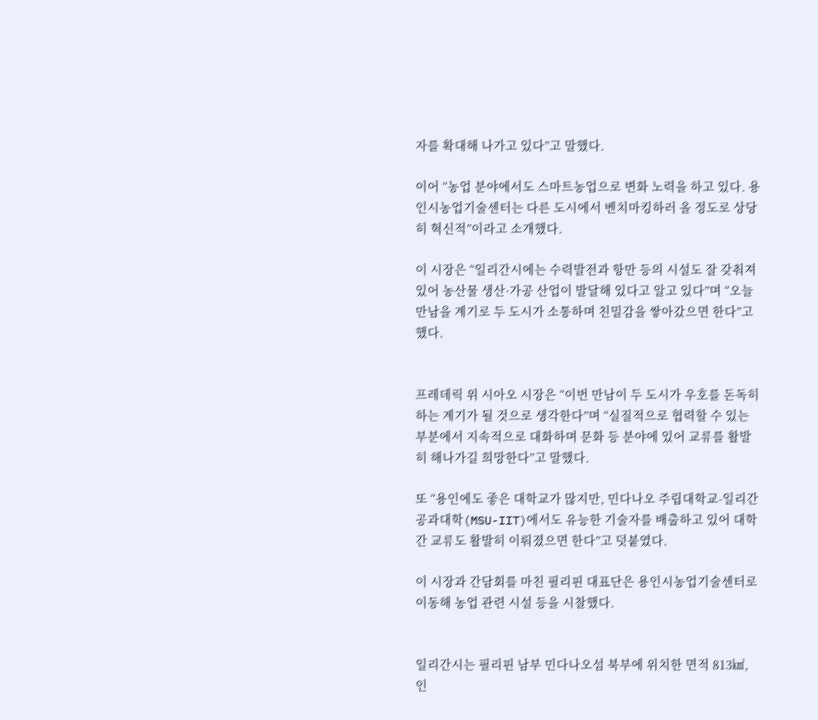자를 확대해 나가고 있다”고 말했다.

이어 “농업 분야에서도 스마트농업으로 변화 노력을 하고 있다. 용인시농업기술센터는 다른 도시에서 벤치마킹하러 올 정도로 상당히 혁신적”이라고 소개했다.

이 시장은 “일리간시에는 수력발전과 항만 등의 시설도 잘 갖춰져 있어 농산물 생산·가공 산업이 발달해 있다고 알고 있다”며 “오늘 만남을 계기로 두 도시가 소통하며 친밀감을 쌓아갔으면 한다”고 했다.


프레데릭 위 시아오 시장은 “이번 만남이 두 도시가 우호를 돈독히 하는 계기가 될 것으로 생각한다”며 “실질적으로 협력할 수 있는 부분에서 지속적으로 대화하며 문화 등 분야에 있어 교류를 활발히 해나가길 희망한다”고 말했다.

또 “용인에도 좋은 대학교가 많지만, 민다나오 주립대학교-일리간 공과대학(MSU-IIT)에서도 유능한 기술자를 배출하고 있어 대학 간 교류도 활발히 이뤄졌으면 한다”고 덧붙였다.

이 시장과 간담회를 마친 필리핀 대표단은 용인시농업기술센터로 이동해 농업 관련 시설 등을 시찰했다.


일리간시는 필리핀 남부 민다나오섬 북부에 위치한 면적 813㎢, 인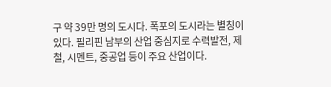구 약 39만 명의 도시다. 폭포의 도시라는 별칭이 있다. 필리핀 남부의 산업 중심지로 수력발전, 제철, 시멘트, 중공업 등이 주요 산업이다.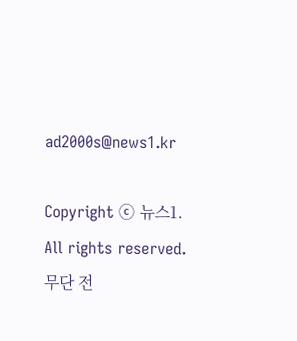ad2000s@news1.kr

Copyright ⓒ 뉴스1. All rights reserved. 무단 전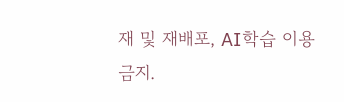재 및 재배포, AI학습 이용 금지.